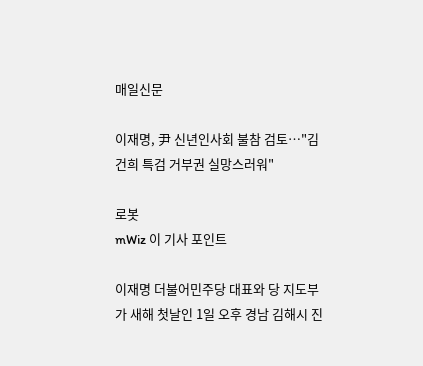매일신문

이재명, 尹 신년인사회 불참 검토…"김건희 특검 거부권 실망스러워"

로봇
mWiz 이 기사 포인트

이재명 더불어민주당 대표와 당 지도부가 새해 첫날인 1일 오후 경남 김해시 진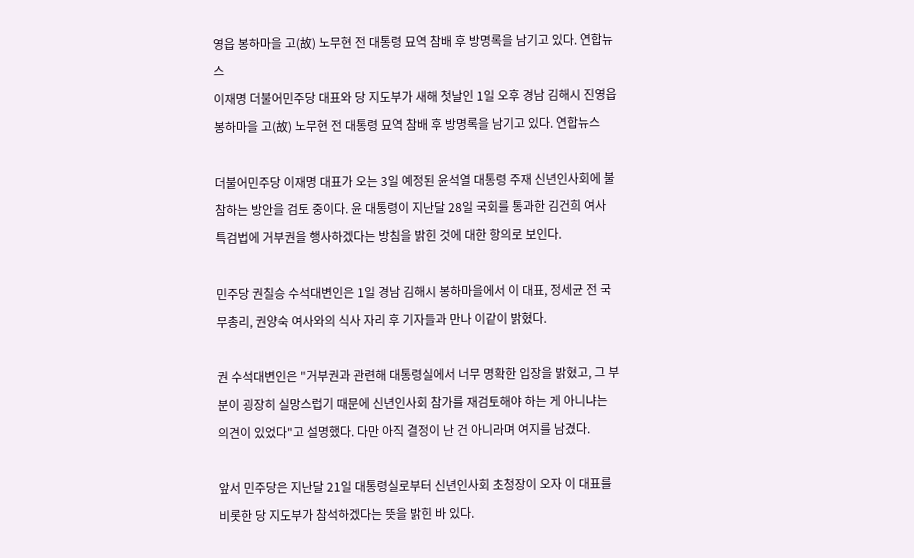영읍 봉하마을 고(故) 노무현 전 대통령 묘역 참배 후 방명록을 남기고 있다. 연합뉴스
이재명 더불어민주당 대표와 당 지도부가 새해 첫날인 1일 오후 경남 김해시 진영읍 봉하마을 고(故) 노무현 전 대통령 묘역 참배 후 방명록을 남기고 있다. 연합뉴스

더불어민주당 이재명 대표가 오는 3일 예정된 윤석열 대통령 주재 신년인사회에 불참하는 방안을 검토 중이다. 윤 대통령이 지난달 28일 국회를 통과한 김건희 여사 특검법에 거부권을 행사하겠다는 방침을 밝힌 것에 대한 항의로 보인다.

민주당 권칠승 수석대변인은 1일 경남 김해시 봉하마을에서 이 대표, 정세균 전 국무총리, 권양숙 여사와의 식사 자리 후 기자들과 만나 이같이 밝혔다.

권 수석대변인은 "거부권과 관련해 대통령실에서 너무 명확한 입장을 밝혔고, 그 부분이 굉장히 실망스럽기 때문에 신년인사회 참가를 재검토해야 하는 게 아니냐는 의견이 있었다"고 설명했다. 다만 아직 결정이 난 건 아니라며 여지를 남겼다.

앞서 민주당은 지난달 21일 대통령실로부터 신년인사회 초청장이 오자 이 대표를 비롯한 당 지도부가 참석하겠다는 뜻을 밝힌 바 있다.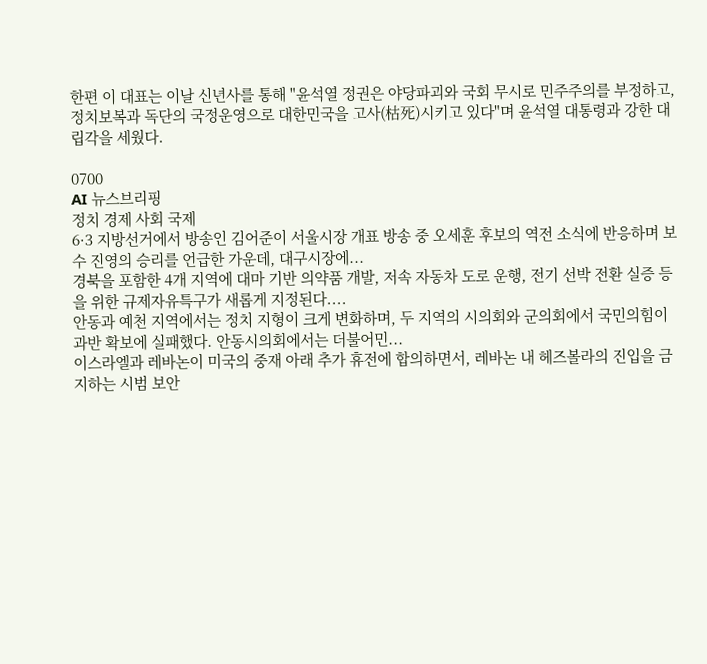한편 이 대표는 이날 신년사를 통해 "윤석열 정권은 야당파괴와 국회 무시로 민주주의를 부정하고, 정치보복과 독단의 국정운영으로 대한민국을 고사(枯死)시키고 있다"며 윤석열 대통령과 강한 대립각을 세웠다.

0700
AI 뉴스브리핑
정치 경제 사회 국제
6·3 지방선거에서 방송인 김어준이 서울시장 개표 방송 중 오세훈 후보의 역전 소식에 반응하며 보수 진영의 승리를 언급한 가운데, 대구시장에...
경북을 포함한 4개 지역에 대마 기반 의약품 개발, 저속 자동차 도로 운행, 전기 선박 전환 실증 등을 위한 규제자유특구가 새롭게 지정된다....
안동과 예천 지역에서는 정치 지형이 크게 변화하며, 두 지역의 시의회와 군의회에서 국민의힘이 과반 확보에 실패했다. 안동시의회에서는 더불어민...
이스라엘과 레바논이 미국의 중재 아래 추가 휴전에 합의하면서, 레바논 내 헤즈볼라의 진입을 금지하는 시범 보안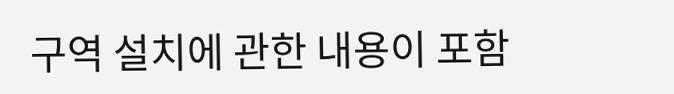구역 설치에 관한 내용이 포함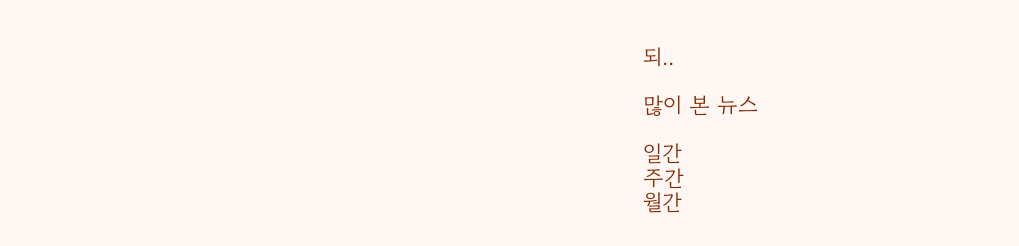되..

많이 본 뉴스

일간
주간
월간